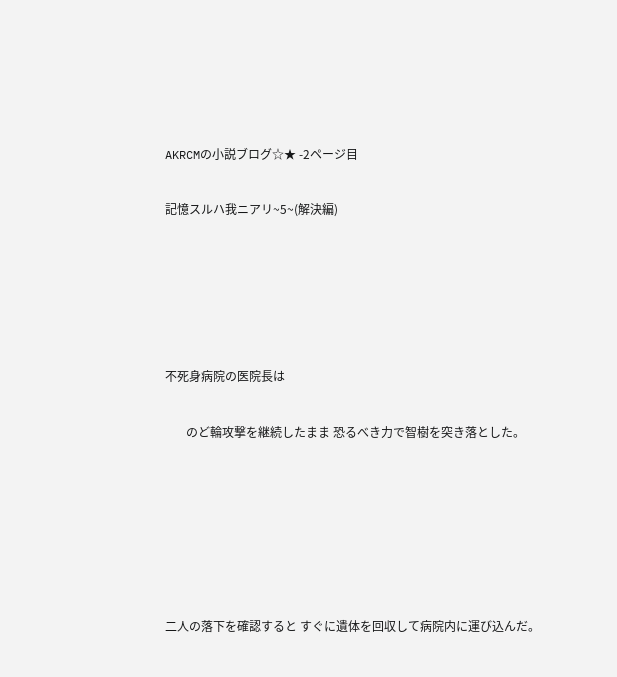AKRCMの小説ブログ☆★ -2ページ目

記憶スルハ我ニアリ~5~(解決編)





不死身病院の医院長は

       のど輪攻撃を継続したまま 恐るべき力で智樹を突き落とした。






二人の落下を確認すると すぐに遺体を回収して病院内に運び込んだ。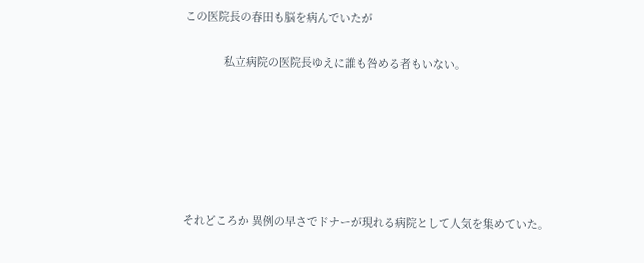この医院長の春田も脳を病んでいたが

             私立病院の医院長ゆえに誰も咎める者もいない。






それどころか 異例の早さでドナーが現れる病院として人気を集めていた。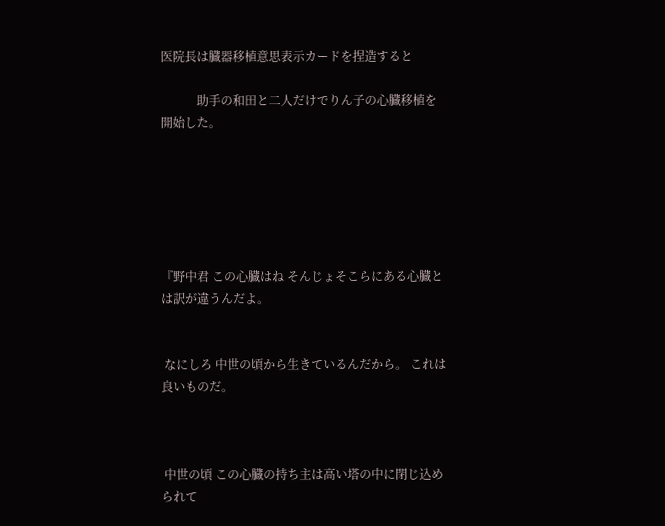医院長は臓器移植意思表示カードを捏造すると

            助手の和田と二人だけでりん子の心臓移植を開始した。






『野中君 この心臓はね そんじょそこらにある心臓とは訳が違うんだよ。


 なにしろ 中世の頃から生きているんだから。 これは良いものだ。



 中世の頃 この心臓の持ち主は高い塔の中に閉じ込められて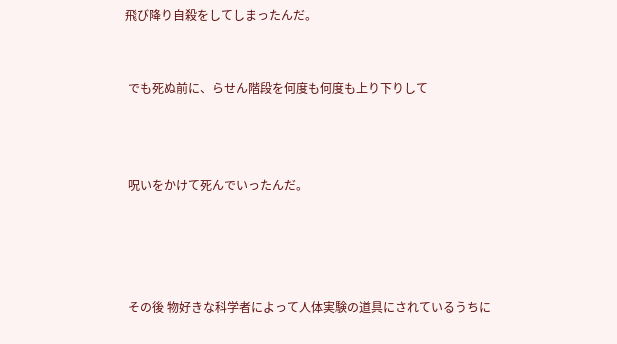飛び降り自殺をしてしまったんだ。


 でも死ぬ前に、らせん階段を何度も何度も上り下りして



 呪いをかけて死んでいったんだ。




 その後 物好きな科学者によって人体実験の道具にされているうちに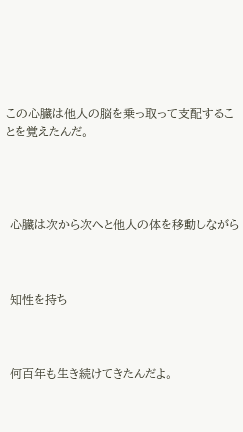この心臓は他人の脳を乗っ取って支配することを覚えたんだ。




 心臓は次から次へと他人の体を移動しながら



 知性を持ち



 何百年も生き続けてきたんだよ。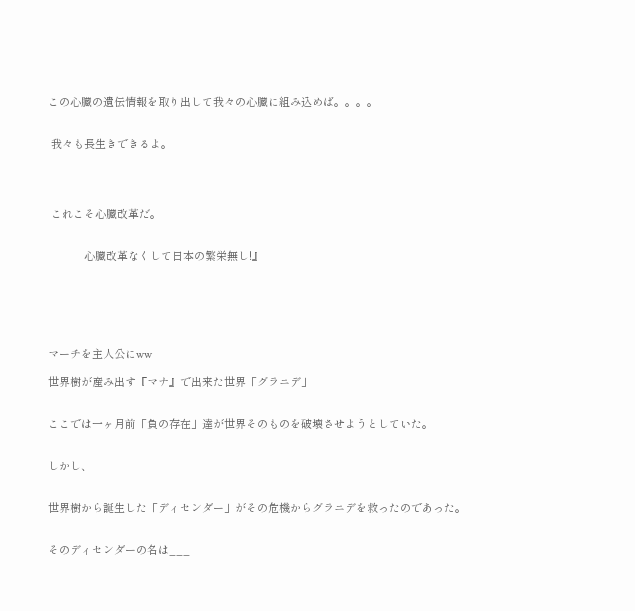この心臓の遺伝情報を取り出して我々の心臓に組み込めば。。。。


 我々も長生きできるよ。




 これこそ心臓改革だ。


            心臓改革なくして日本の繁栄無し!』






マーチを主人公にww

世界樹が産み出す『マナ』で出来た世界「グラニデ」


ここでは一ヶ月前「負の存在」達が世界そのものを破壊させようとしていた。


しかし、


世界樹から誕生した「ディセンダー」がその危機からグラニデを救ったのであった。


そのディセンダーの名は___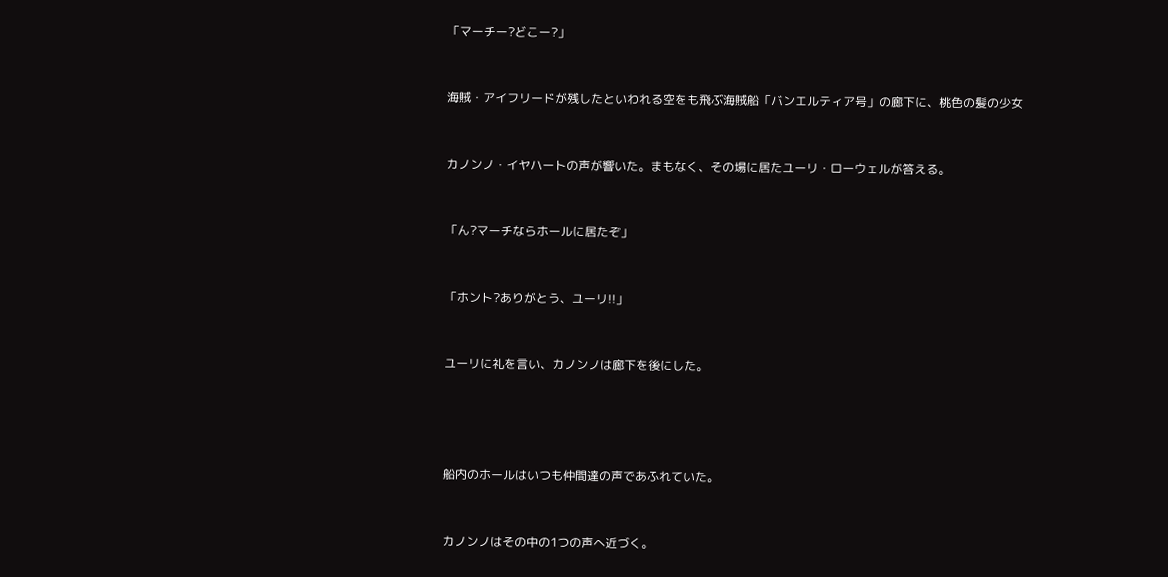「マーチー?どこー?」


海賊・アイフリードが残したといわれる空をも飛ぶ海賊船「バンエルティア号」の廊下に、桃色の髪の少女


カノンノ・イヤハートの声が響いた。まもなく、その場に居たユーリ・ローウェルが答える。


「ん?マーチならホールに居たぞ」


「ホント?ありがとう、ユーリ!!」


ユーリに礼を言い、カノンノは廊下を後にした。




船内のホールはいつも仲間達の声であふれていた。


カノンノはその中の1つの声へ近づく。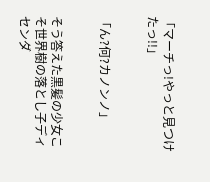「マーチっ!やっと見つけたっ!!」


「ん?何?カノンノ」


そう答えた黒髪の少女こそ世界樹の落とし子ディセンダ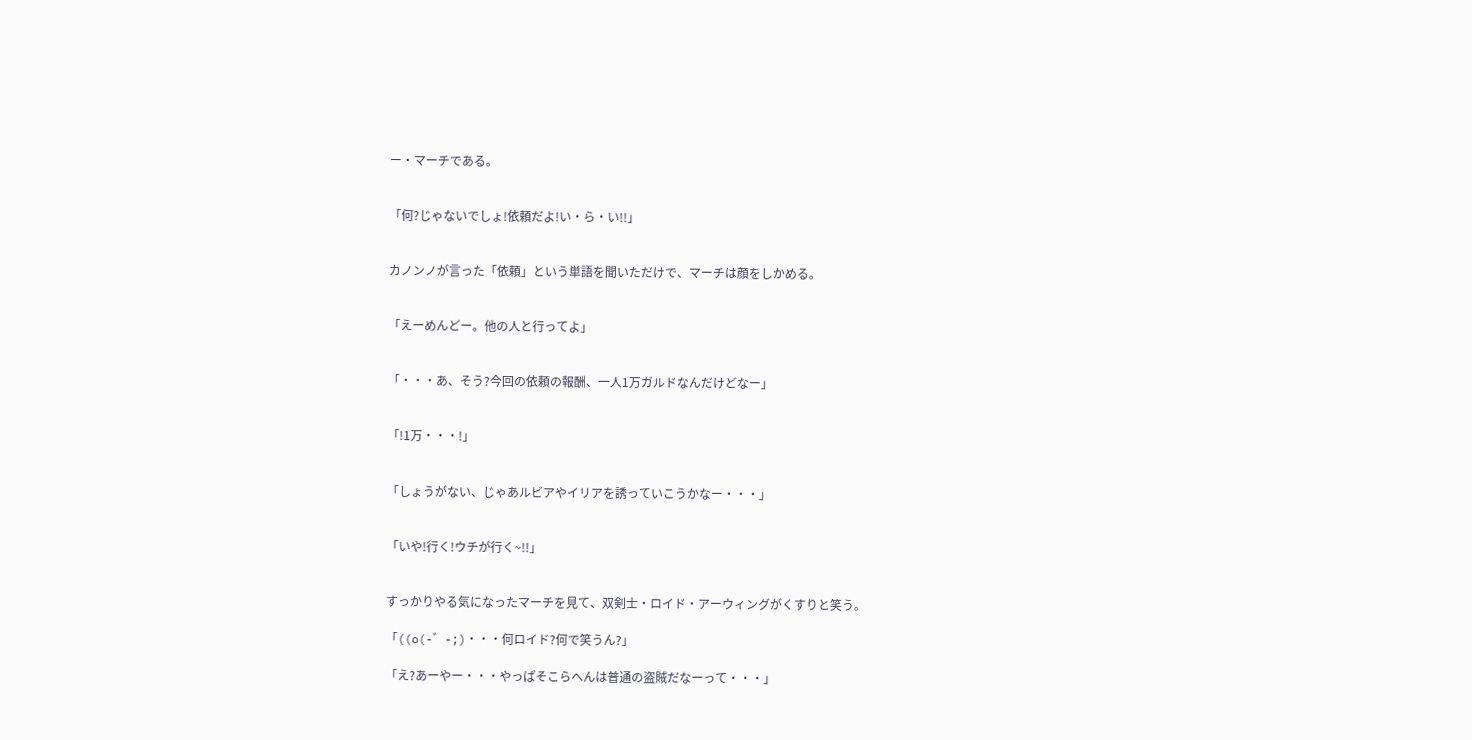ー・マーチである。


「何?じゃないでしょ!依頼だよ!い・ら・い!!」


カノンノが言った「依頼」という単語を聞いただけで、マーチは顔をしかめる。


「えーめんどー。他の人と行ってよ」


「・・・あ、そう?今回の依頼の報酬、一人1万ガルドなんだけどなー」


「!1万・・・!」


「しょうがない、じゃあルビアやイリアを誘っていこうかなー・・・」


「いや!行く!ウチが行く~!!」


すっかりやる気になったマーチを見て、双剣士・ロイド・アーウィングがくすりと笑う。

「((o(-゛-;)・・・何ロイド?何で笑うん?」

「え?あーやー・・・やっぱそこらへんは普通の盗賊だなーって・・・」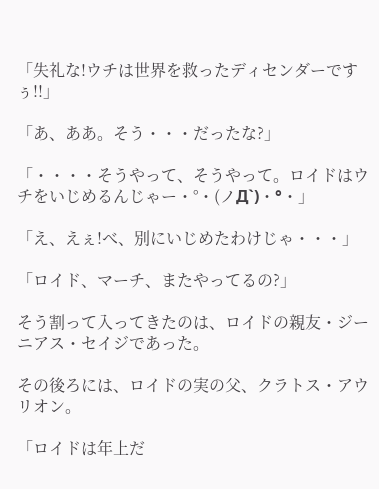「失礼な!ウチは世界を救ったディセンダーですぅ!!」

「あ、ああ。そう・・・だったな?」

「・・・・そうやって、そうやって。ロイドはウチをいじめるんじゃー・°・(ノД`)・°・」

「え、えぇ!べ、別にいじめたわけじゃ・・・」

「ロイド、マーチ、またやってるの?」

そう割って入ってきたのは、ロイドの親友・ジーニアス・セイジであった。

その後ろには、ロイドの実の父、クラトス・アウリオン。

「ロイドは年上だ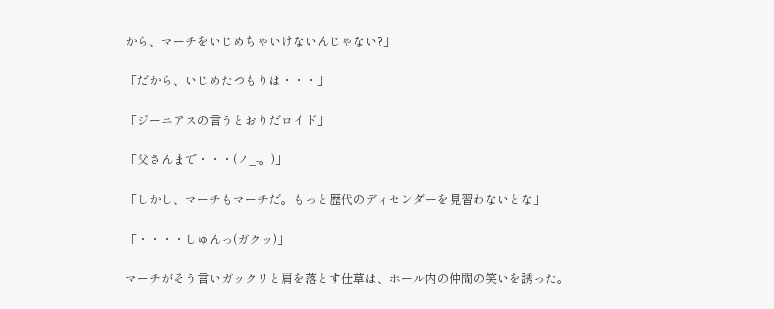から、マーチをいじめちゃいけないんじゃない?」

「だから、いじめたつもりは・・・」

「ジーニアスの言うとおりだロイド」

「父さんまで・・・(ノ_-。)」

「しかし、マーチもマーチだ。もっと歴代のディセンダーを見習わないとな」

「・・・・しゅんっ(ガクッ)」

マーチがそう言いガックリと肩を落とす仕草は、ホール内の仲間の笑いを誘った。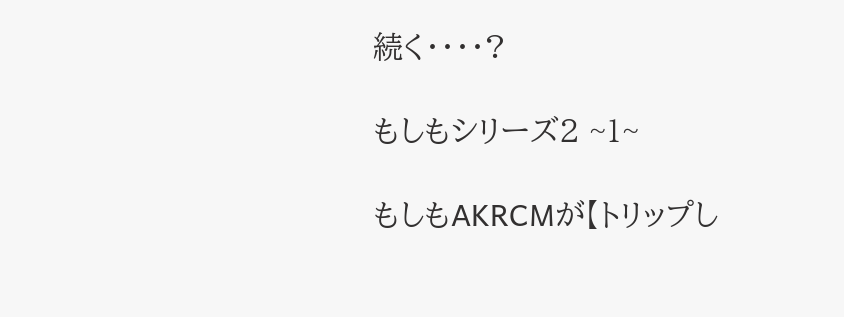続く・・・・?

もしもシリーズ2 ~1~

もしもAKRCMが【トリップし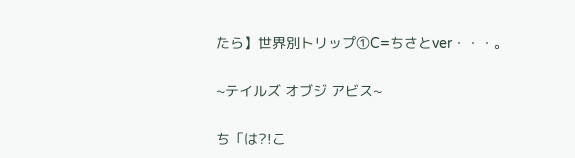たら】世界別トリップ①C=ちさとver・・・。


~テイルズ オブジ アビス~


ち「は?!こ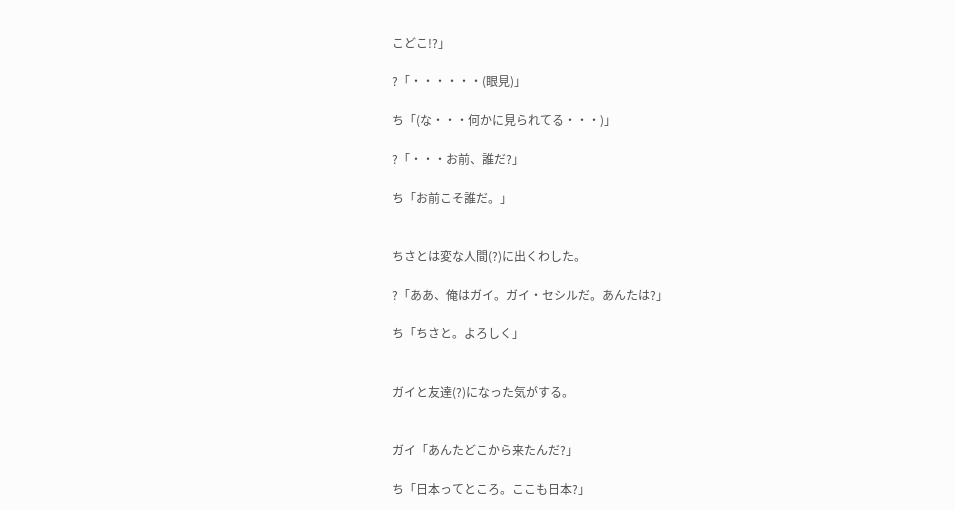こどこ!?」

?「・・・・・・(眼見)」

ち「(な・・・何かに見られてる・・・)」

?「・・・お前、誰だ?」

ち「お前こそ誰だ。」


ちさとは変な人間(?)に出くわした。

?「ああ、俺はガイ。ガイ・セシルだ。あんたは?」

ち「ちさと。よろしく」


ガイと友達(?)になった気がする。


ガイ「あんたどこから来たんだ?」

ち「日本ってところ。ここも日本?」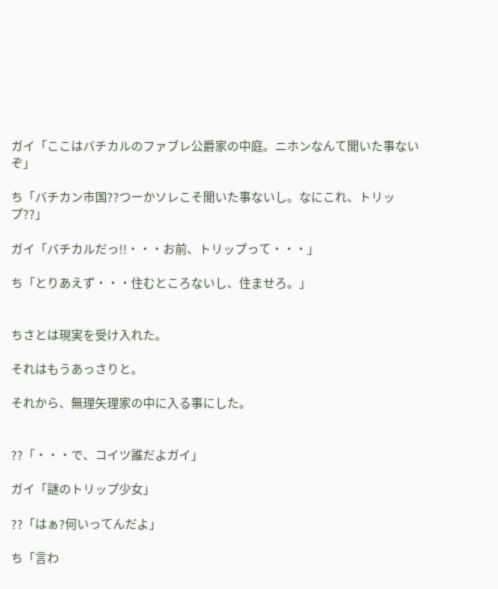ガイ「ここはバチカルのファブレ公爵家の中庭。ニホンなんて聞いた事ないぞ」

ち「バチカン市国??つーかソレこそ聞いた事ないし。なにこれ、トリップ??」

ガイ「バチカルだっ!!・・・お前、トリップって・・・」

ち「とりあえず・・・住むところないし、住ませろ。」


ちさとは現実を受け入れた。

それはもうあっさりと。

それから、無理矢理家の中に入る事にした。


??「・・・で、コイツ誰だよガイ」

ガイ「謎のトリップ少女」

??「はぁ?何いってんだよ」

ち「言わ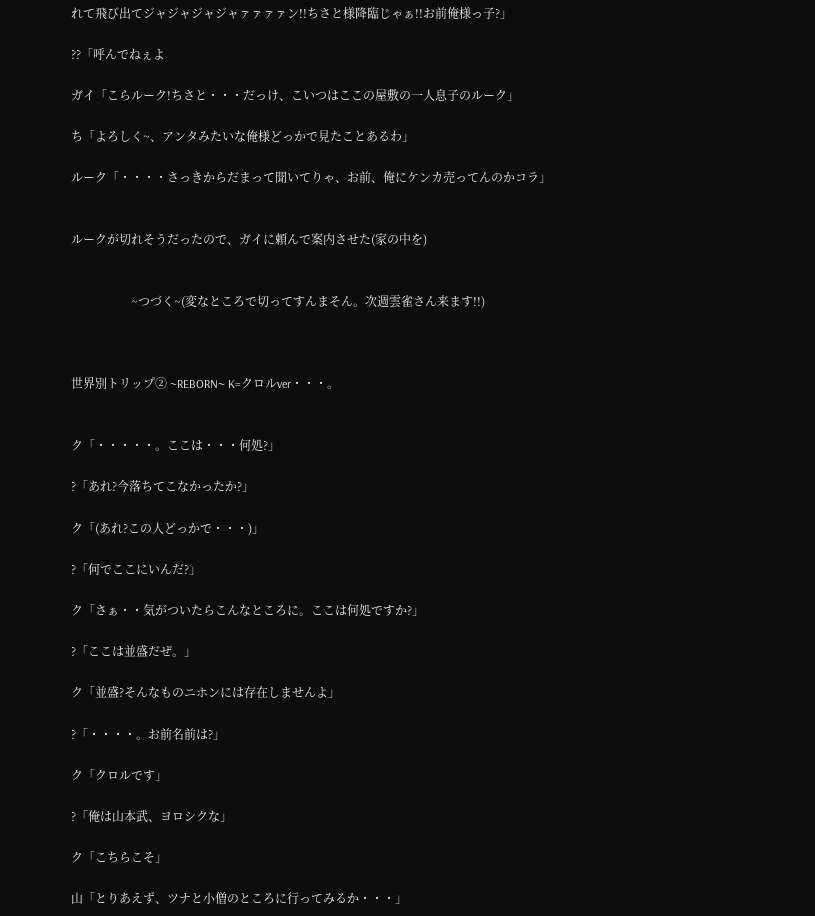れて飛び出てジャジャジャジャァァァァン!!ちさと様降臨じゃぁ!!お前俺様っ子?」

??「呼んでねぇよ

ガイ「こらルーク!ちさと・・・だっけ、こいつはここの屋敷の一人息子のルーク」

ち「よろしく~、アンタみたいな俺様どっかで見たことあるわ」

ルーク「・・・・さっきからだまって聞いてりゃ、お前、俺にケンカ売ってんのかコラ」


ルークが切れそうだったので、ガイに頼んで案内させた(家の中を)


                    ~つづく~(変なところで切ってすんまそん。次週雲雀さん来ます!!)



世界別トリップ② ~REBORN~ K=クロルver・・・。


ク「・・・・・。ここは・・・何処?」

?「あれ?今落ちてこなかったか?」

ク「(あれ?この人どっかで・・・)」

?「何でここにいんだ?」

ク「さぁ・・気がついたらこんなところに。ここは何処ですか?」

?「ここは並盛だぜ。」

ク「並盛?そんなものニホンには存在しませんよ」

?「・・・・。お前名前は?」

ク「クロルです」

?「俺は山本武、ヨロシクな」

ク「こちらこそ」

山「とりあえず、ツナと小僧のところに行ってみるか・・・」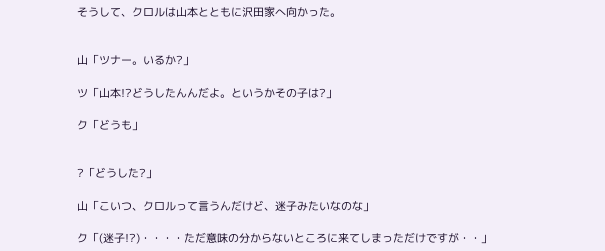そうして、クロルは山本とともに沢田家へ向かった。


山「ツナー。いるか?」

ツ「山本!?どうしたんんだよ。というかその子は?」

ク「どうも」


?「どうした?」

山「こいつ、クロルって言うんだけど、迷子みたいなのな」

ク「(迷子!?)・・・・ただ意味の分からないところに来てしまっただけですが・・」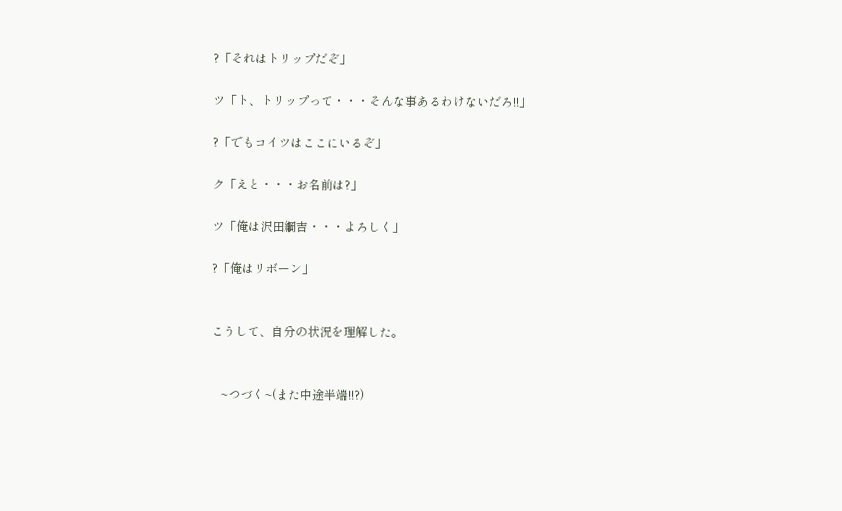?「それはトリップだぞ」

ツ「ト、トリップって・・・そんな事あるわけないだろ!!」

?「でもコイツはここにいるぞ」

ク「えと・・・お名前は?」

ツ「俺は沢田綱吉・・・よろしく」

?「俺はリボーン」


こうして、自分の状況を理解した。


   ~つづく~(また中途半端!!?)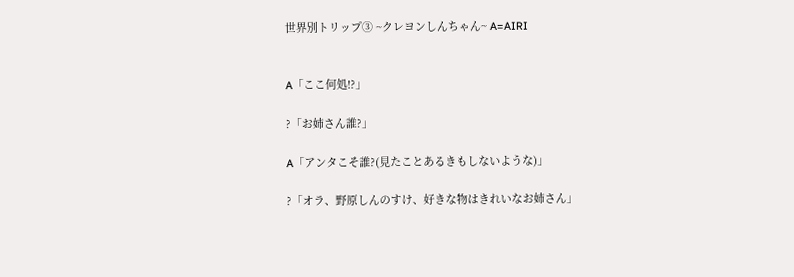世界別トリップ③ ~クレヨンしんちゃん~ A=AIRI


A「ここ何処!?」

?「お姉さん誰?」

A「アンタこそ誰?(見たことあるきもしないような)」

?「オラ、野原しんのすけ、好きな物はきれいなお姉さん」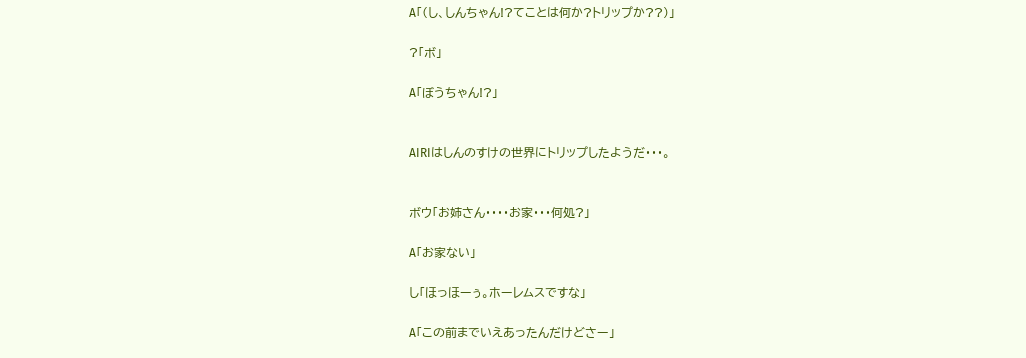A「(し、しんちゃん!?てことは何か?トリップか??)」

?「ボ」

A「ぼうちゃん!?」


AIRIはしんのすけの世界にトリップしたようだ・・・。


ボウ「お姉さん・・・・お家・・・何処?」

A「お家ない」

し「ほっほーぅ。ホーレムスですな」

A「この前までいえあったんだけどさー」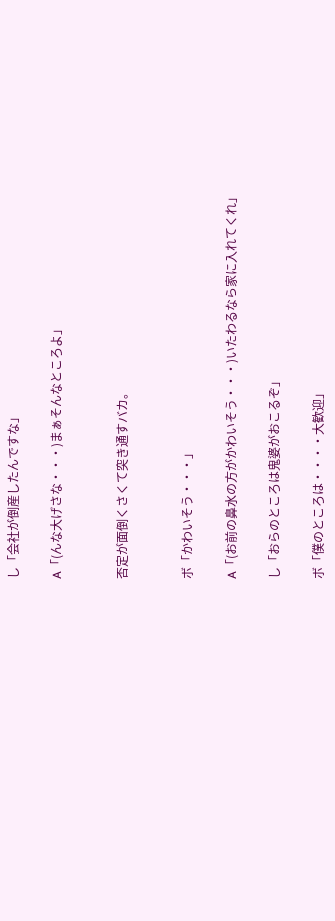し「会社が倒産したんですな」

A「(んな大げさな・・・)まぁそんなところよ」


否定が面倒くさくて突き通すバカ。


ボ「かわいそう・・・」

A「(お前の鼻水の方がかわいそう・・・)いたわるなら家に入れてくれ」

し「おらのところは鬼婆がおこるぞ」

ボ「僕のところは・・・・大歓迎」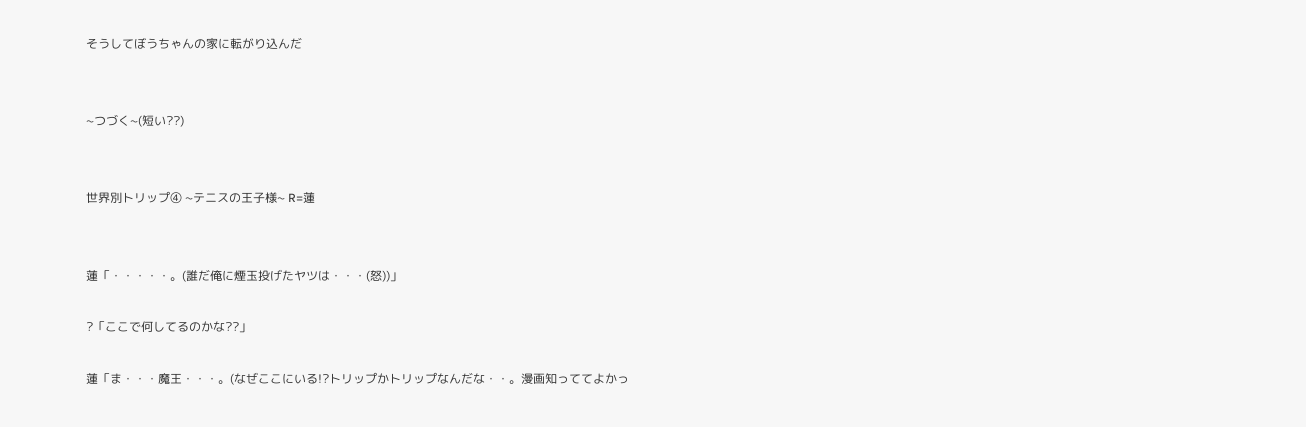そうしてぼうちゃんの家に転がり込んだ


~つづく~(短い??)


世界別トリップ④ ~テニスの王子様~ R=蓮


蓮「・・・・・。(誰だ俺に煙玉投げたヤツは・・・(怒))」

?「ここで何してるのかな??」

蓮「ま・・・魔王・・・。(なぜここにいる!?トリップかトリップなんだな・・。漫画知っててよかっ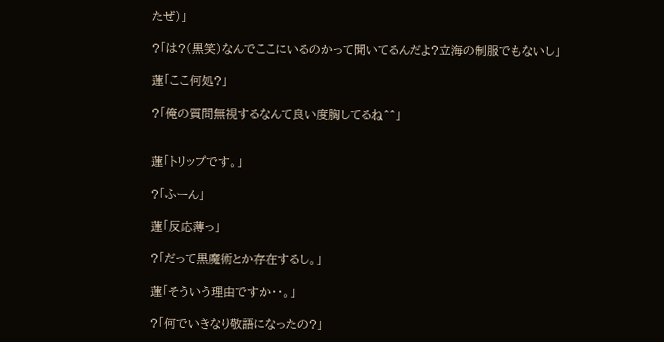たぜ)」

?「は?(黒笑)なんでここにいるのかって聞いてるんだよ?立海の制服でもないし」

蓮「ここ何処?」

?「俺の質問無視するなんて良い度胸してるね^^」


蓮「トリップです。」

?「ふーん」

蓮「反応薄っ」

?「だって黒魔術とか存在するし。」

蓮「そういう理由ですか・・。」

?「何でいきなり敬語になったの?」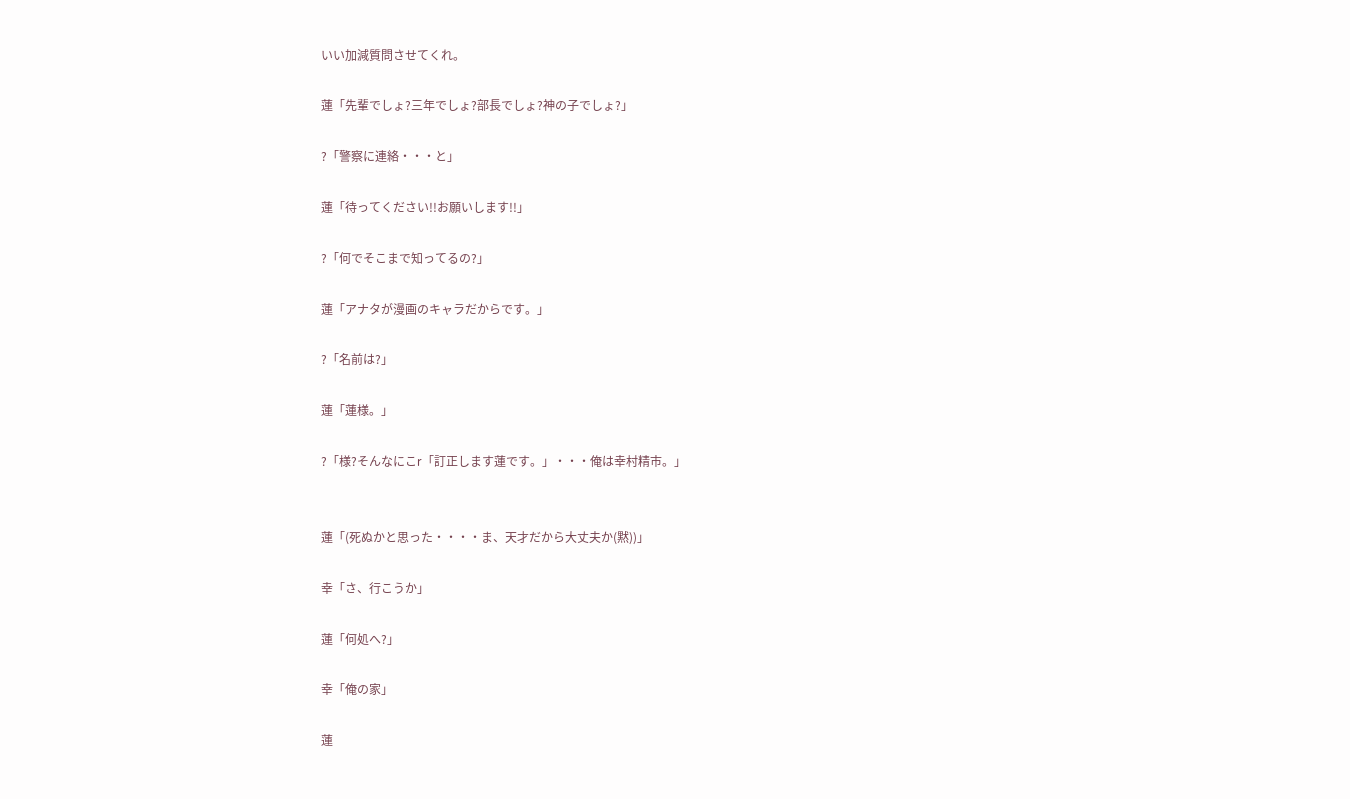いい加減質問させてくれ。

蓮「先輩でしょ?三年でしょ?部長でしょ?神の子でしょ?」

?「警察に連絡・・・と」

蓮「待ってください!!お願いします!!」

?「何でそこまで知ってるの?」

蓮「アナタが漫画のキャラだからです。」

?「名前は?」

蓮「蓮様。」

?「様?そんなにこr「訂正します蓮です。」・・・俺は幸村精市。」


蓮「(死ぬかと思った・・・・ま、天才だから大丈夫か(黙))」

幸「さ、行こうか」

蓮「何処へ?」

幸「俺の家」

蓮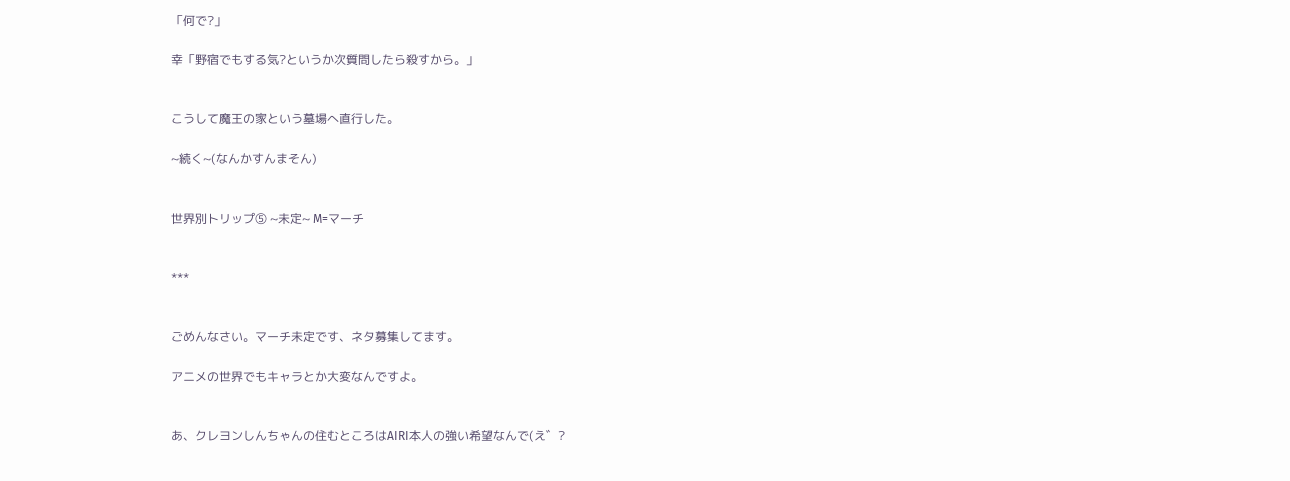「何で?」

幸「野宿でもする気?というか次質問したら殺すから。」


こうして魔王の家という墓場へ直行した。

~続く~(なんかすんまそん)


世界別トリップ⑤ ~未定~ M=マーチ


***


ごめんなさい。マーチ未定です、ネタ募集してます。

アニメの世界でもキャラとか大変なんですよ。


あ、クレヨンしんちゃんの住むところはAIRI本人の強い希望なんで(え゛?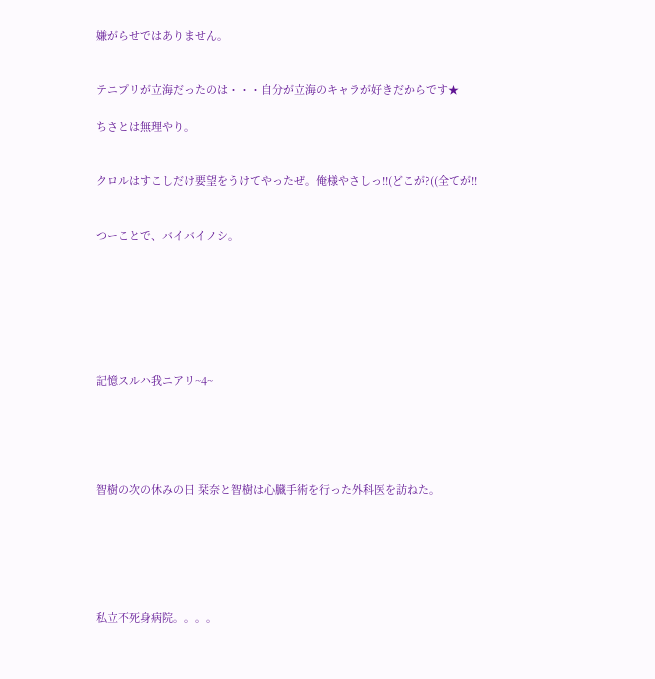嫌がらせではありません。


テニプリが立海だったのは・・・自分が立海のキャラが好きだからです★

ちさとは無理やり。


クロルはすこしだけ要望をうけてやったぜ。俺様やさしっ!!(どこが?((全てが!!


つーことで、バイバイノシ。







記憶スルハ我ニアリ~4~





智樹の次の休みの日 栞奈と智樹は心臓手術を行った外科医を訪ねた。






私立不死身病院。。。。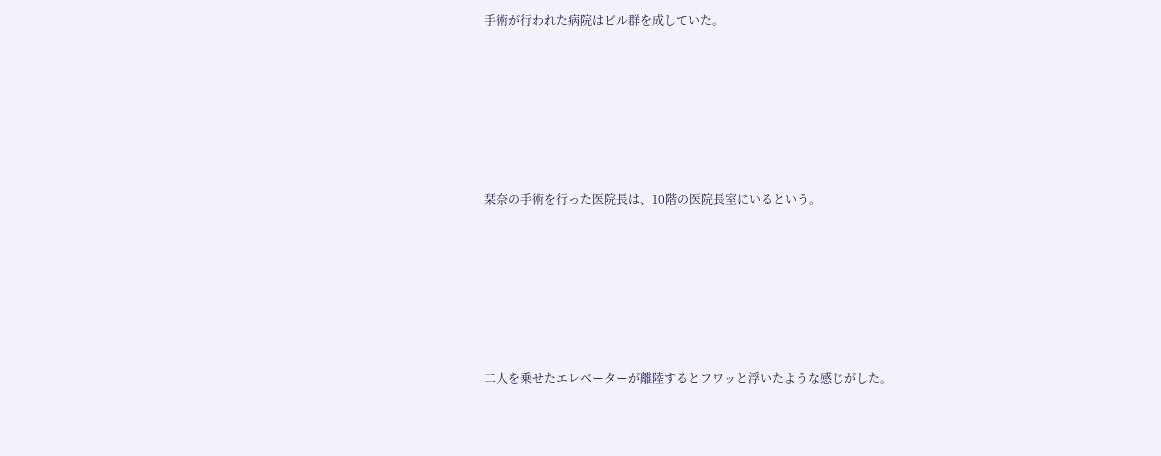手術が行われた病院はビル群を成していた。






栞奈の手術を行った医院長は、10階の医院長室にいるという。






二人を乗せたエレベーターが離陸するとフワッと浮いたような感じがした。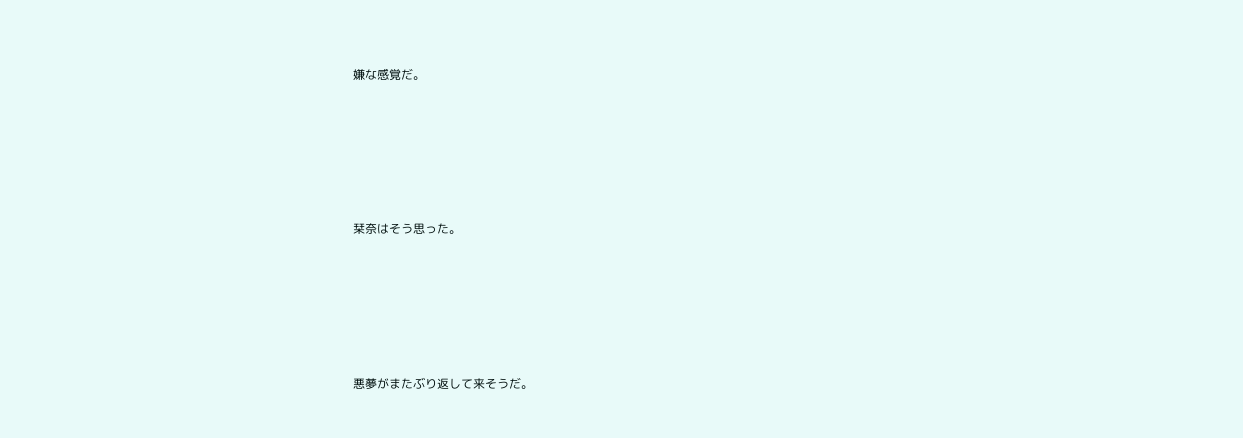嫌な感覚だ。





栞奈はそう思った。





悪夢がまたぶり返して来そうだ。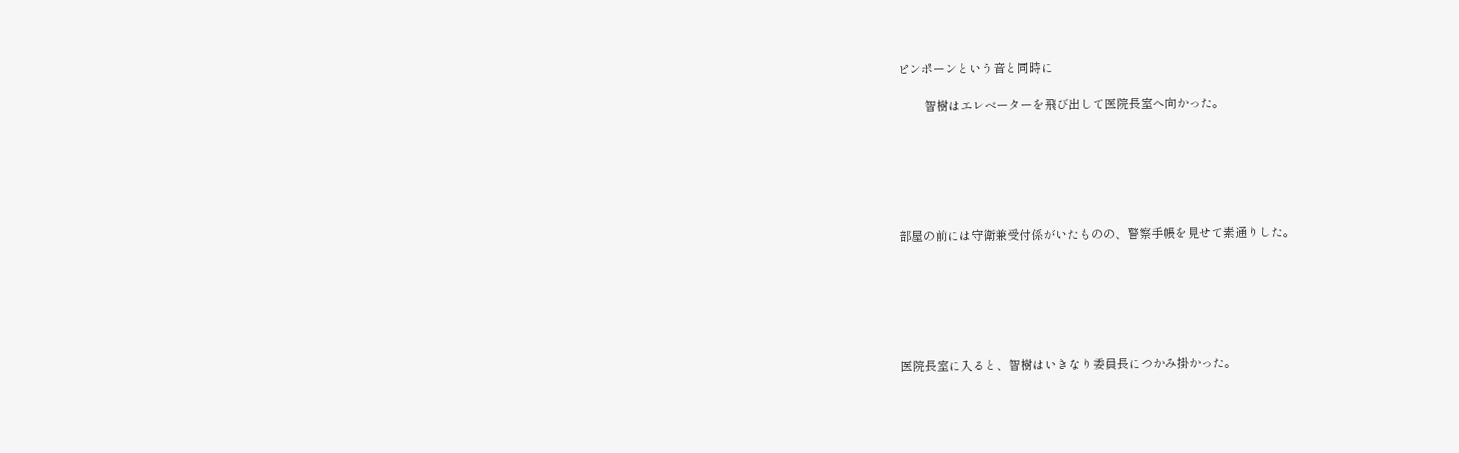ピンポーンという音と同時に

         智樹はエレベーターを飛び出して医院長室へ向かった。






部屋の前には守衛兼受付係がいたものの、警察手帳を見せて素通りした。






医院長室に入ると、智樹はいきなり委員長につかみ掛かった。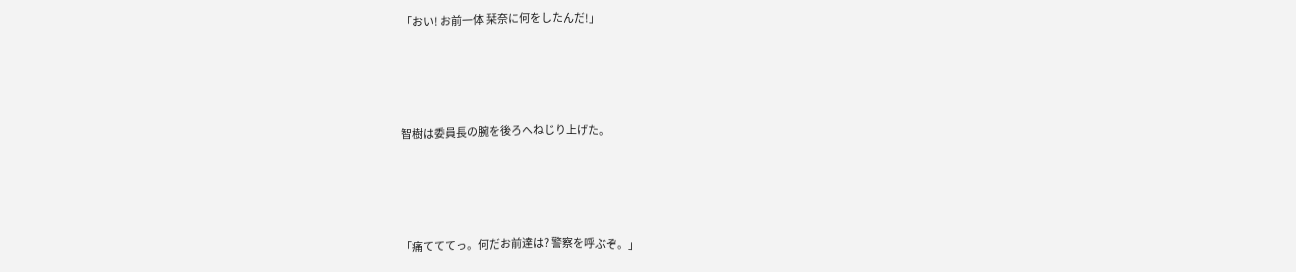「おい! お前一体 栞奈に何をしたんだ!」






智樹は委員長の腕を後ろへねじり上げた。






「痛てててっ。何だお前達は? 警察を呼ぶぞ。」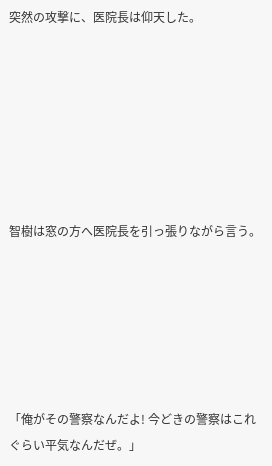突然の攻撃に、医院長は仰天した。







智樹は窓の方へ医院長を引っ張りながら言う。






「俺がその警察なんだよ! 今どきの警察はこれぐらい平気なんだぜ。」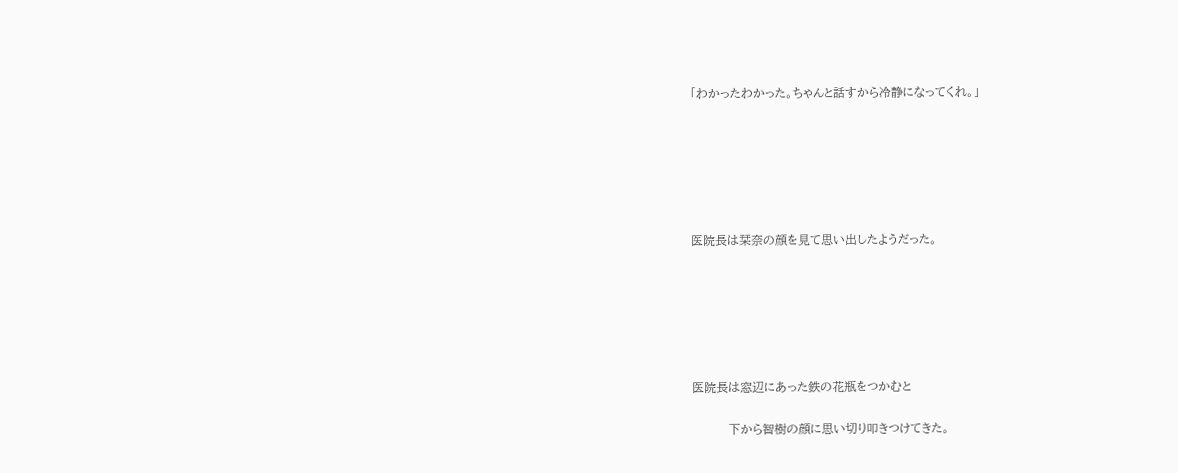「わかったわかった。ちゃんと話すから冷静になってくれ。」






医院長は栞奈の顔を見て思い出したようだった。






医院長は窓辺にあった鉄の花瓶をつかむと

         下から智樹の顔に思い切り叩きつけてきた。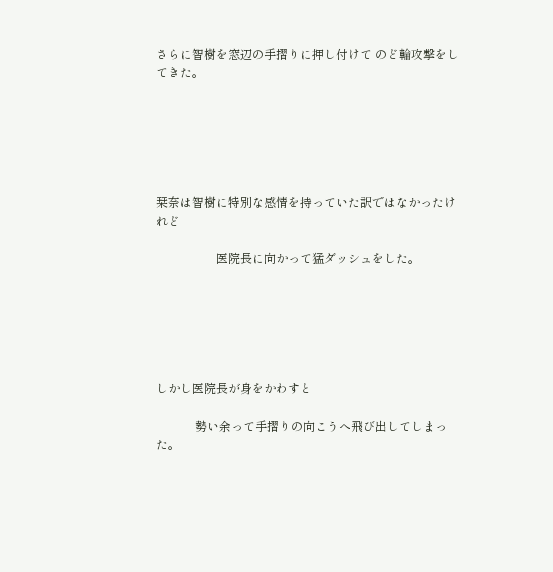さらに智樹を窓辺の手摺りに押し付けて のど輪攻撃をしてきた。






栞奈は智樹に特別な感情を持っていた訳ではなかったけれど

                    医院長に向かって猛ダッシュをした。






しかし医院長が身をかわすと

             勢い余って手摺りの向こうへ飛び出してしまった。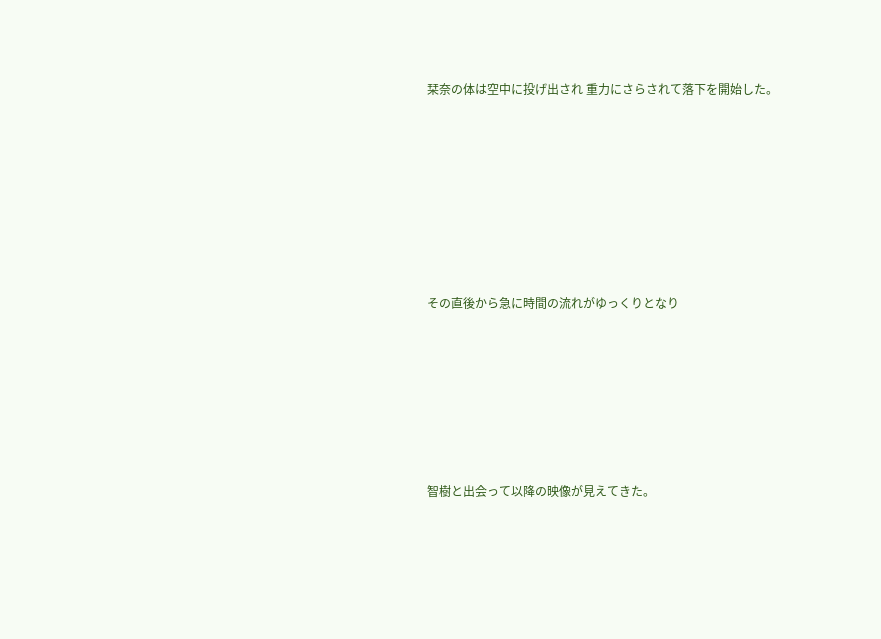栞奈の体は空中に投げ出され 重力にさらされて落下を開始した。







その直後から急に時間の流れがゆっくりとなり






智樹と出会って以降の映像が見えてきた。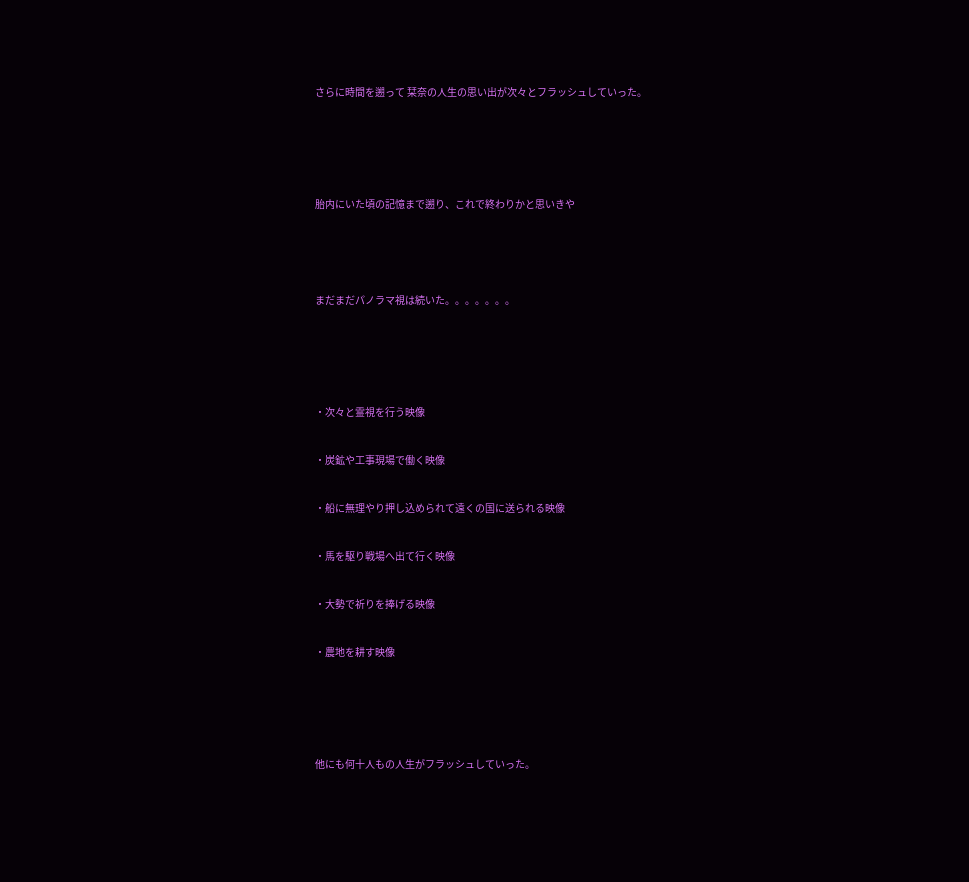さらに時間を遡って 栞奈の人生の思い出が次々とフラッシュしていった。






胎内にいた頃の記憶まで遡り、これで終わりかと思いきや





まだまだパノラマ視は続いた。。。。。。。






・次々と霊視を行う映像


・炭鉱や工事現場で働く映像


・船に無理やり押し込められて遠くの国に送られる映像


・馬を駆り戦場へ出て行く映像


・大勢で祈りを捧げる映像


・農地を耕す映像






他にも何十人もの人生がフラッシュしていった。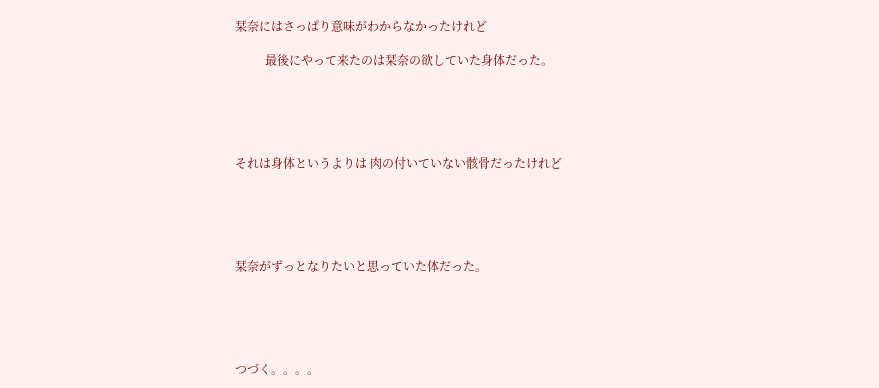栞奈にはさっぱり意味がわからなかったけれど

          最後にやって来たのは栞奈の欲していた身体だった。





それは身体というよりは 肉の付いていない骸骨だったけれど





栞奈がずっとなりたいと思っていた体だった。





つづく。。。。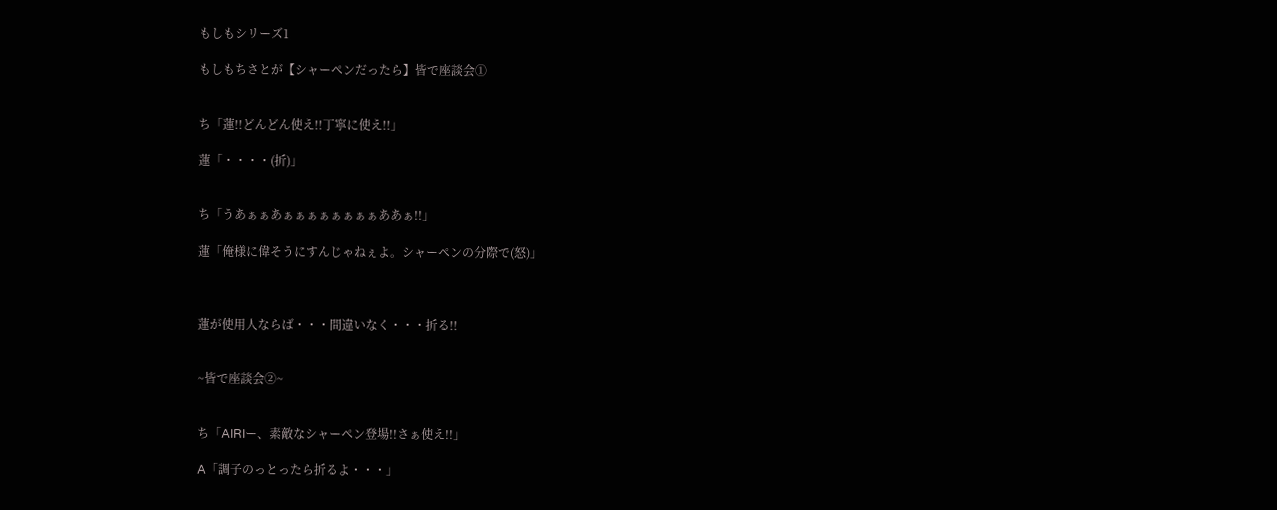もしもシリーズ1

もしもちさとが【シャーペンだったら】皆で座談会①


ち「蓮!!どんどん使え!!丁寧に使え!!」

蓮「・・・・(折)」


ち「うあぁぁあぁぁぁぁぁぁぁぁああぁ!!」

蓮「俺様に偉そうにすんじゃねぇよ。シャーペンの分際で(怒)」



蓮が使用人ならば・・・間違いなく・・・折る!!


~皆で座談会②~


ち「AIRIー、素敵なシャーペン登場!!さぁ使え!!」

A「調子のっとったら折るよ・・・」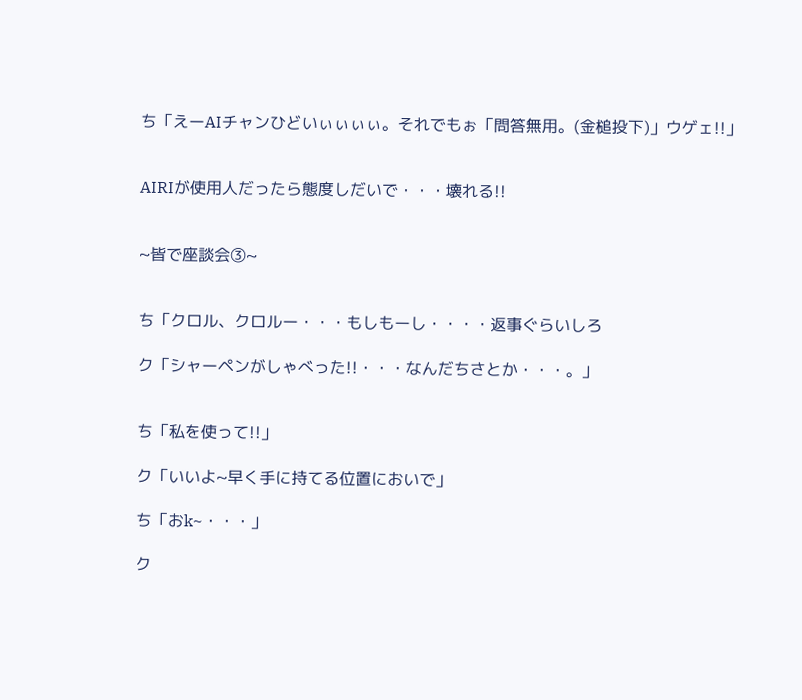ち「えーAIチャンひどいぃぃぃぃ。それでもぉ「問答無用。(金槌投下)」ウゲェ!!」


AIRIが使用人だったら態度しだいで・・・壊れる!!


~皆で座談会③~


ち「クロル、クロルー・・・もしもーし・・・・返事ぐらいしろ

ク「シャーペンがしゃべった!!・・・なんだちさとか・・・。」


ち「私を使って!!」

ク「いいよ~早く手に持てる位置においで」

ち「おk~・・・」

ク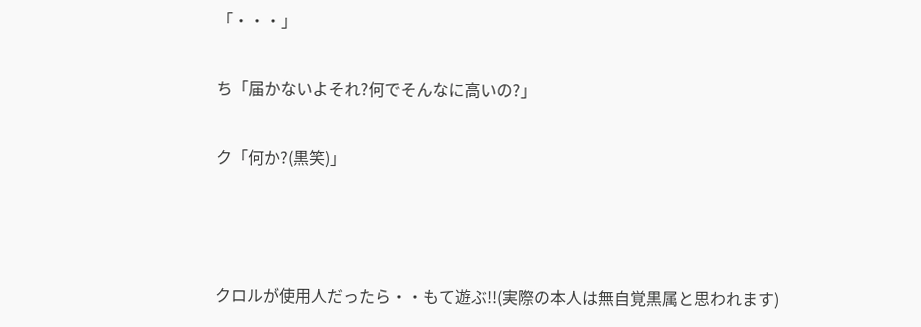「・・・」

ち「届かないよそれ?何でそんなに高いの?」

ク「何か?(黒笑)」



クロルが使用人だったら・・もて遊ぶ!!(実際の本人は無自覚黒属と思われます)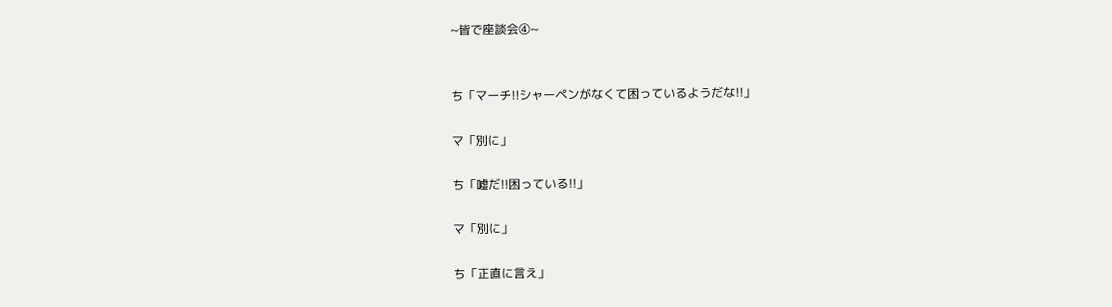~皆で座談会④~


ち「マーチ!!シャーペンがなくて困っているようだな!!」

マ「別に」

ち「嘘だ!!困っている!!」

マ「別に」

ち「正直に言え」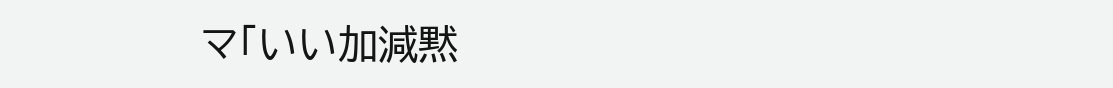マ「いい加減黙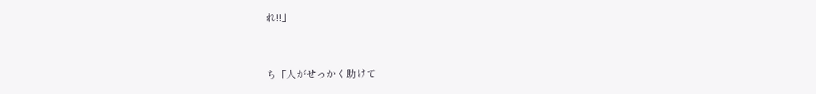れ!!」


ち「人がせっかく助けて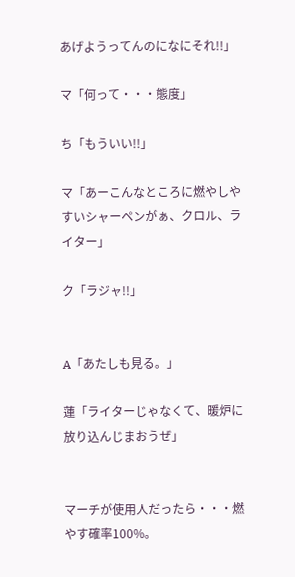あげようってんのになにそれ!!」

マ「何って・・・態度」

ち「もういい!!」

マ「あーこんなところに燃やしやすいシャーペンがぁ、クロル、ライター」

ク「ラジャ!!」


A「あたしも見る。」

蓮「ライターじゃなくて、暖炉に放り込んじまおうぜ」


マーチが使用人だったら・・・燃やす確率100%。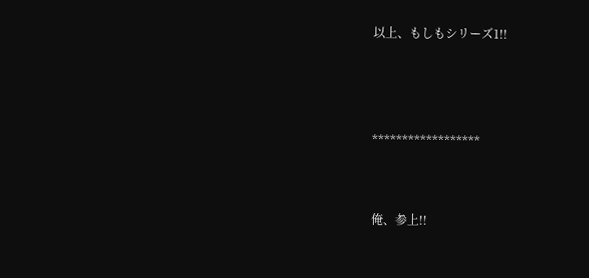以上、もしもシリーズ1!!



******************


俺、参上!!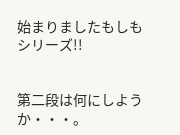始まりましたもしもシリーズ!!


第二段は何にしようか・・・。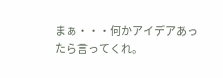まぁ・・・何かアイデアあったら言ってくれ。